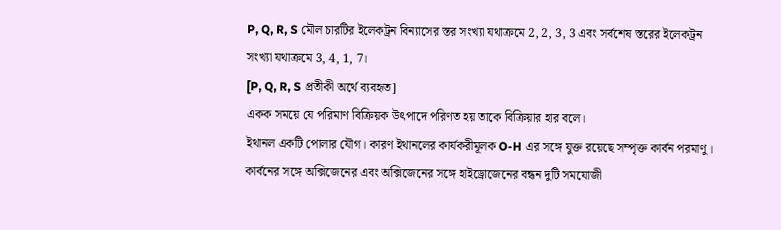P, Q, R, S মৌল চারটির ইলেকট্রন বিন্যাসের স্তর সংখ্যা যথাক্রমে 2, 2, 3, 3 এবং সর্বশেষ স্তরের ইলেকট্রন সংখ্যা যথাক্রমে 3, 4, 1, 7।
[P, Q, R, S প্রতীকী অর্থে ব্যবহৃত]
একক সময়ে যে পরিমাণ বিক্রিয়ক উৎপাদে পরিণত হয় তাকে বিক্রিয়ার হার বলে।
ইথানল একটি পোলার যৌগ। কারণ ইথানলের কার্যকরীমূলক O-H এর সঙ্গে যুক্ত রয়েছে সম্পৃক্ত কার্বন পরমাণু। কার্বনের সঙ্গে অক্সিজেনের এবং অক্সিজেনের সঙ্গে হাইড্রোজেনের বন্ধন দুটি সমযোজী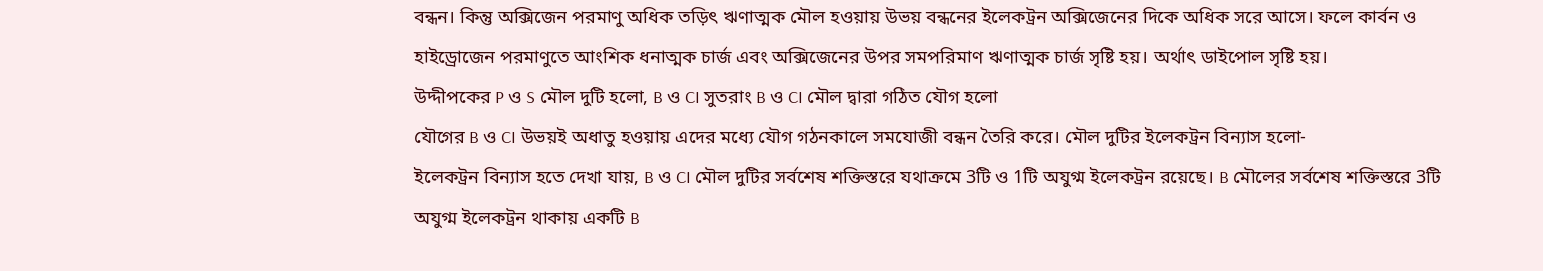বন্ধন। কিন্তু অক্সিজেন পরমাণু অধিক তড়িৎ ঋণাত্মক মৌল হওয়ায় উভয় বন্ধনের ইলেকট্রন অক্সিজেনের দিকে অধিক সরে আসে। ফলে কার্বন ও হাইড্রোজেন পরমাণুতে আংশিক ধনাত্মক চার্জ এবং অক্সিজেনের উপর সমপরিমাণ ঋণাত্মক চার্জ সৃষ্টি হয়। অর্থাৎ ডাইপোল সৃষ্টি হয়।
উদ্দীপকের P ও S মৌল দুটি হলো, B ও CI সুতরাং B ও CI মৌল দ্বারা গঠিত যৌগ হলো
যৌগের B ও CI উভয়ই অধাতু হওয়ায় এদের মধ্যে যৌগ গঠনকালে সমযোজী বন্ধন তৈরি করে। মৌল দুটির ইলেকট্রন বিন্যাস হলো-
ইলেকট্রন বিন্যাস হতে দেখা যায়, B ও CI মৌল দুটির সর্বশেষ শক্তিস্তরে যথাক্রমে 3টি ও 1টি অযুগ্ম ইলেকট্রন রয়েছে। B মৌলের সর্বশেষ শক্তিস্তরে 3টি অযুগ্ম ইলেকট্রন থাকায় একটি B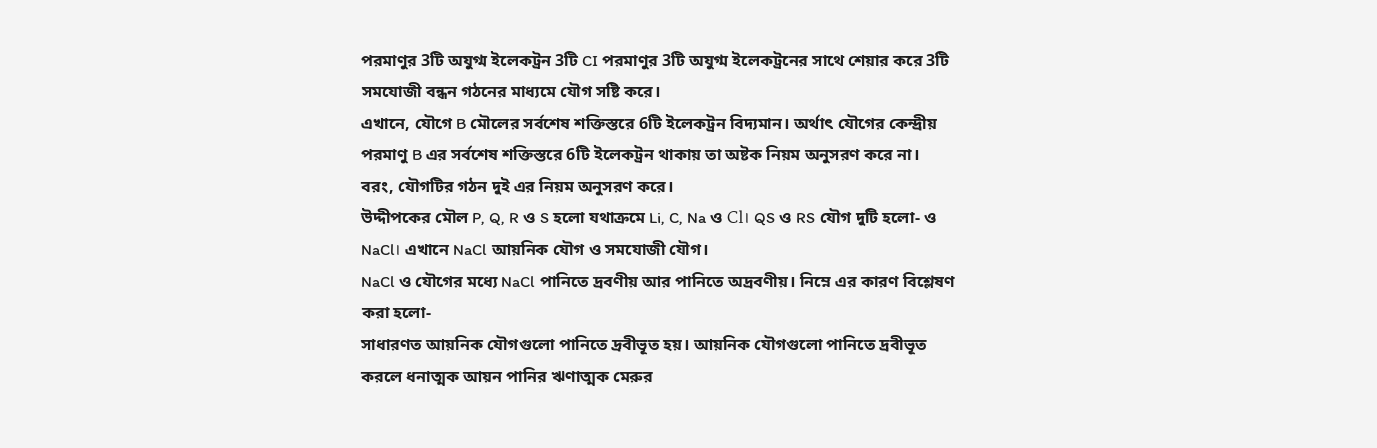পরমাণুর 3টি অযুগ্ম ইলেকট্রন 3টি CI পরমাণুর 3টি অযুগ্ম ইলেকট্রনের সাথে শেয়ার করে 3টি সমযোজী বন্ধন গঠনের মাধ্যমে যৌগ সষ্টি করে।
এখানে, যৌগে B মৌলের সর্বশেষ শক্তিস্তরে 6টি ইলেকট্রন বিদ্যমান। অর্থাৎ যৌগের কেন্দ্রীয় পরমাণু B এর সর্বশেষ শক্তিস্তরে 6টি ইলেকট্রন থাকায় তা অষ্টক নিয়ম অনুসরণ করে না।
বরং, যৌগটির গঠন দুই এর নিয়ম অনুসরণ করে।
উদ্দীপকের মৌল P, Q, R ও S হলো যথাক্রমে Li, C, Na ও Cl। QS ও RS যৌগ দুটি হলো- ও NaCl। এখানে NaCl আয়নিক যৌগ ও সমযোজী যৌগ।
NaCl ও যৌগের মধ্যে NaCl পানিতে দ্রবণীয় আর পানিতে অদ্রবণীয়। নিম্নে এর কারণ বিশ্লেষণ করা হলো-
সাধারণত আয়নিক যৌগগুলো পানিতে দ্রবীভূত হয়। আয়নিক যৌগগুলো পানিতে দ্রবীভূত করলে ধনাত্মক আয়ন পানির ঋণাত্মক মেরুর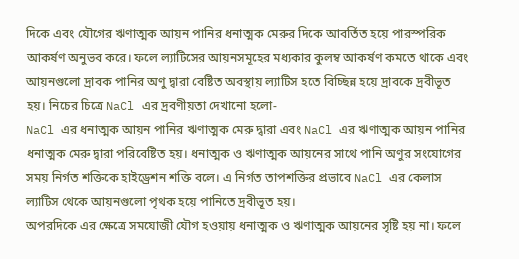দিকে এবং যৌগের ঋণাত্মক আয়ন পানির ধনাত্মক মেরুর দিকে আবর্তিত হয়ে পারস্পরিক আকর্ষণ অনুভব করে। ফলে ল্যাটিসের আয়নসমূহের মধ্যকার কুলম্ব আকর্ষণ কমতে থাকে এবং আয়নগুলো দ্রাবক পানির অণু দ্বারা বেষ্টিত অবস্থায় ল্যাটিস হতে বিচ্ছিন্ন হয়ে দ্রাবকে দ্রবীভূত হয়। নিচের চিত্রে NaCl এর দ্রবণীয়তা দেখানো হলো-
NaCl এর ধনাত্মক আয়ন পানির ঋণাত্মক মেরু দ্বারা এবং NaCl এর ঋণাত্মক আয়ন পানির ধনাত্মক মেরু দ্বারা পরিবেষ্টিত হয়। ধনাত্মক ও ঋণাত্মক আয়নের সাথে পানি অণুর সংযোগের সময় নির্গত শক্তিকে হাইড্রেশন শক্তি বলে। এ নির্গত তাপশক্তির প্রভাবে NaCl এর কেলাস ল্যাটিস থেকে আয়নগুলো পৃথক হয়ে পানিতে দ্রবীভূত হয়।
অপরদিকে এর ক্ষেত্রে সমযোজী যৌগ হওয়ায় ধনাত্মক ও ঋণাত্মক আয়নের সৃষ্টি হয় না। ফলে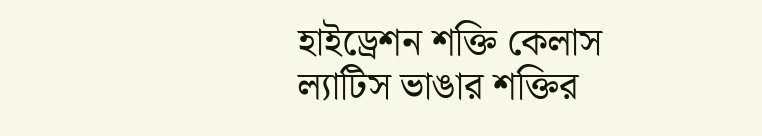হাইড্রেশন শক্তি কেলাস ল্যাটিস ভাঙার শক্তির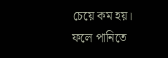চেয়ে কম হয়। ফলে পানিতে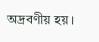অদ্রবণীয় হয়।